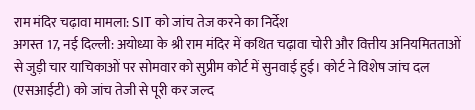राम मंदिर चढ़ावा मामला: SIT को जांच तेज करने का निर्देश
अगस्त 17, नई दिल्ली: अयोध्या के श्री राम मंदिर में कथित चढ़ावा चोरी और वित्तीय अनियमितताओं से जुड़ी चार याचिकाओं पर सोमवार को सुप्रीम कोर्ट में सुनवाई हुई। कोर्ट ने विशेष जांच दल (एसआईटी) को जांच तेजी से पूरी कर जल्द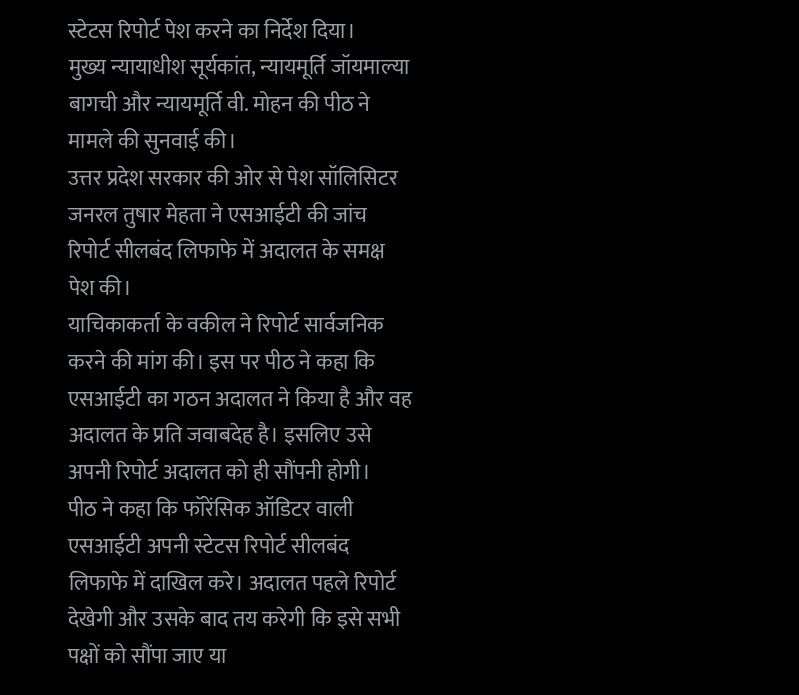स्टेटस रिपोर्ट पेश करने का निर्देश दिया।
मुख्य न्यायाधीश सूर्यकांत, न्यायमूर्ति जॉयमाल्या बागची और न्यायमूर्ति वी. मोहन की पीठ ने मामले की सुनवाई की।
उत्तर प्रदेश सरकार की ओर से पेश सॉलिसिटर जनरल तुषार मेहता ने एसआईटी की जांच रिपोर्ट सीलबंद लिफाफे में अदालत के समक्ष पेश की।
याचिकाकर्ता के वकील ने रिपोर्ट सार्वजनिक करने की मांग की। इस पर पीठ ने कहा कि एसआईटी का गठन अदालत ने किया है और वह अदालत के प्रति जवाबदेह है। इसलिए उसे अपनी रिपोर्ट अदालत को ही सौंपनी होगी।
पीठ ने कहा कि फॉरेंसिक ऑडिटर वाली एसआईटी अपनी स्टेटस रिपोर्ट सीलबंद लिफाफे में दाखिल करे। अदालत पहले रिपोर्ट देखेगी और उसके बाद तय करेगी कि इसे सभी पक्षों को सौंपा जाए या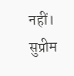नहीं।
सुप्रीम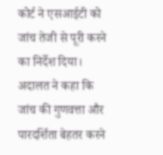कोर्ट ने एसआईटी को जांच तेजी से पूरी करने का निर्देश दिया। अदालत ने कहा कि जांच की गुणवत्ता और पारदर्शिता बेहतर करने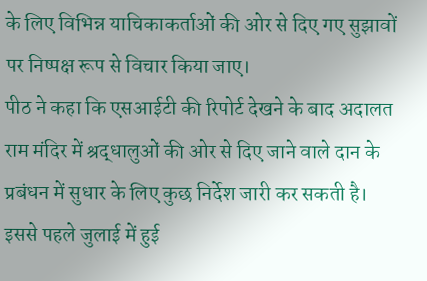के लिए विभिन्न याचिकाकर्ताओं की ओर से दिए गए सुझावों पर निष्पक्ष रूप से विचार किया जाए।
पीठ ने कहा कि एसआईटी की रिपोर्ट देखने के बाद अदालत राम मंदिर में श्रद्धालुओं की ओर से दिए जाने वाले दान के प्रबंधन में सुधार के लिए कुछ निर्देश जारी कर सकती है।
इससे पहले जुलाई में हुई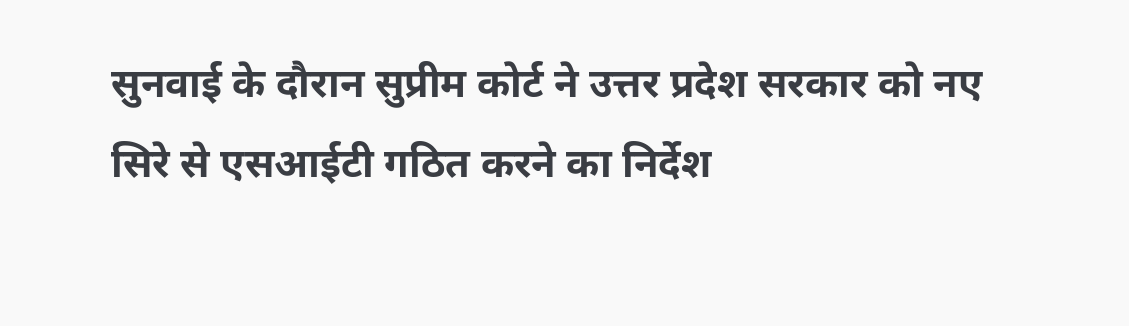सुनवाई के दौरान सुप्रीम कोर्ट ने उत्तर प्रदेश सरकार को नए सिरे से एसआईटी गठित करने का निर्देश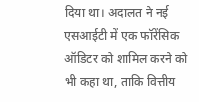दिया था। अदालत ने नई एसआईटी में एक फॉरेंसिक ऑडिटर को शामिल करने को भी कहा था, ताकि वित्तीय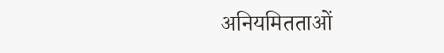अनियमितताओं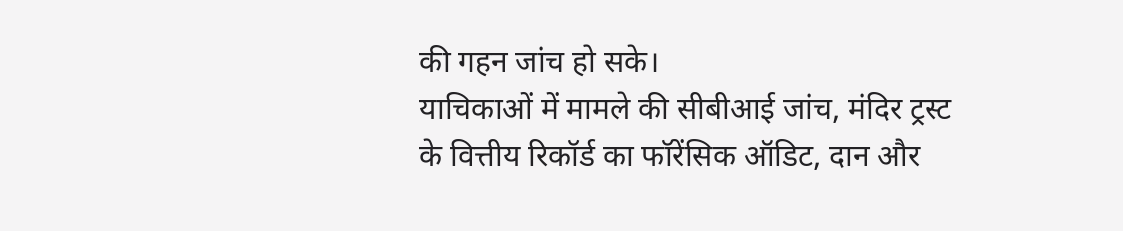की गहन जांच हो सके।
याचिकाओं में मामले की सीबीआई जांच, मंदिर ट्रस्ट के वित्तीय रिकॉर्ड का फॉरेंसिक ऑडिट, दान और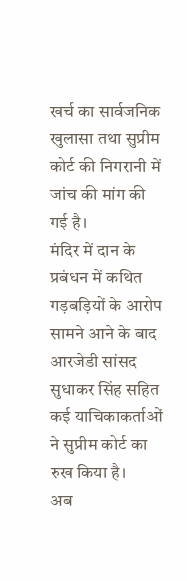खर्च का सार्वजनिक खुलासा तथा सुप्रीम कोर्ट की निगरानी में जांच की मांग की गई है।
मंदिर में दान के प्रबंधन में कथित गड़बड़ियों के आरोप सामने आने के बाद आरजेडी सांसद सुधाकर सिंह सहित कई याचिकाकर्ताओं ने सुप्रीम कोर्ट का रुख किया है।
अब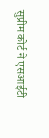सुप्रीम कोर्ट ने एसआईटी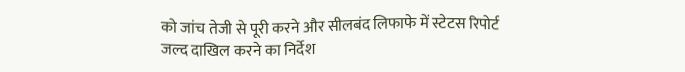को जांच तेजी से पूरी करने और सीलबंद लिफाफे में स्टेटस रिपोर्ट जल्द दाखिल करने का निर्देश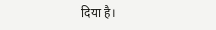दिया है।